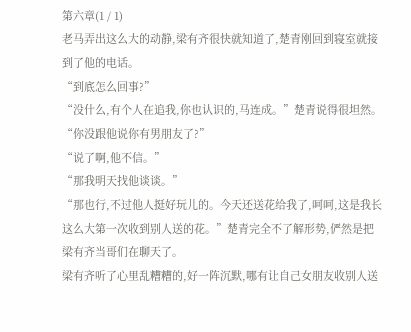第六章(1 / 1)
老马弄出这么大的动静,梁有齐很快就知道了,楚青刚回到寝室就接到了他的电话。
“到底怎么回事?”
“没什么,有个人在追我,你也认识的,马连成。”楚青说得很坦然。
“你没跟他说你有男朋友了?”
“说了啊,他不信。”
“那我明天找他谈谈。”
“那也行,不过他人挺好玩儿的。今天还送花给我了,呵呵,这是我长这么大第一次收到别人送的花。”楚青完全不了解形势,俨然是把梁有齐当哥们在聊天了。
梁有齐听了心里乱糟糟的,好一阵沉默,哪有让自己女朋友收别人送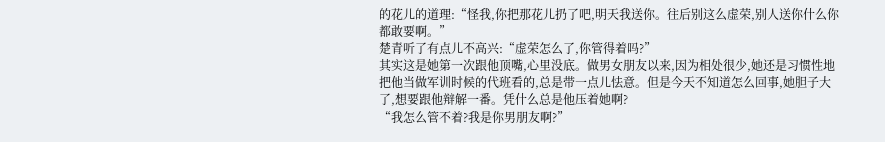的花儿的道理:“怪我,你把那花儿扔了吧,明天我送你。往后别这么虚荣,别人送你什么你都敢要啊。”
楚青听了有点儿不高兴:“虚荣怎么了,你管得着吗?”
其实这是她第一次跟他顶嘴,心里没底。做男女朋友以来,因为相处很少,她还是习惯性地把他当做军训时候的代班看的,总是带一点儿怯意。但是今天不知道怎么回事,她胆子大了,想要跟他辩解一番。凭什么总是他压着她啊?
“我怎么管不着?我是你男朋友啊?”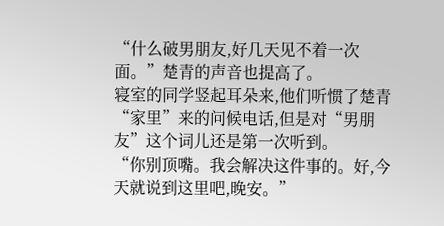“什么破男朋友,好几天见不着一次面。”楚青的声音也提高了。
寝室的同学竖起耳朵来,他们听惯了楚青“家里”来的问候电话,但是对“男朋友”这个词儿还是第一次听到。
“你别顶嘴。我会解决这件事的。好,今天就说到这里吧,晚安。”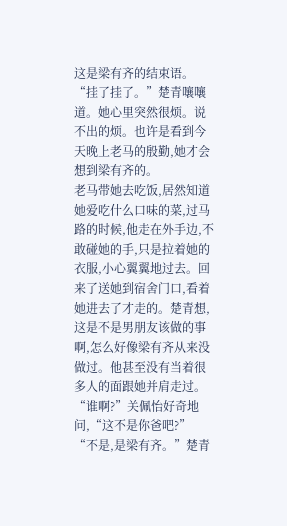这是梁有齐的结束语。
“挂了挂了。”楚青嚷嚷道。她心里突然很烦。说不出的烦。也许是看到今天晚上老马的殷勤,她才会想到梁有齐的。
老马带她去吃饭,居然知道她爱吃什么口味的菜,过马路的时候,他走在外手边,不敢碰她的手,只是拉着她的衣服,小心翼翼地过去。回来了送她到宿舍门口,看着她进去了才走的。楚青想,这是不是男朋友该做的事啊,怎么好像梁有齐从来没做过。他甚至没有当着很多人的面跟她并肩走过。
“谁啊?”关佩怡好奇地问,“这不是你爸吧?”
“不是,是梁有齐。”楚青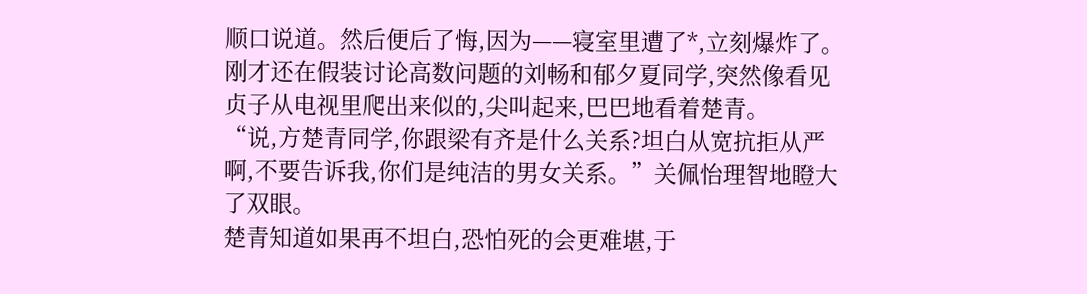顺口说道。然后便后了悔,因为——寝室里遭了*,立刻爆炸了。刚才还在假装讨论高数问题的刘畅和郁夕夏同学,突然像看见贞子从电视里爬出来似的,尖叫起来,巴巴地看着楚青。
“说,方楚青同学,你跟梁有齐是什么关系?坦白从宽抗拒从严啊,不要告诉我,你们是纯洁的男女关系。”关佩怡理智地瞪大了双眼。
楚青知道如果再不坦白,恐怕死的会更难堪,于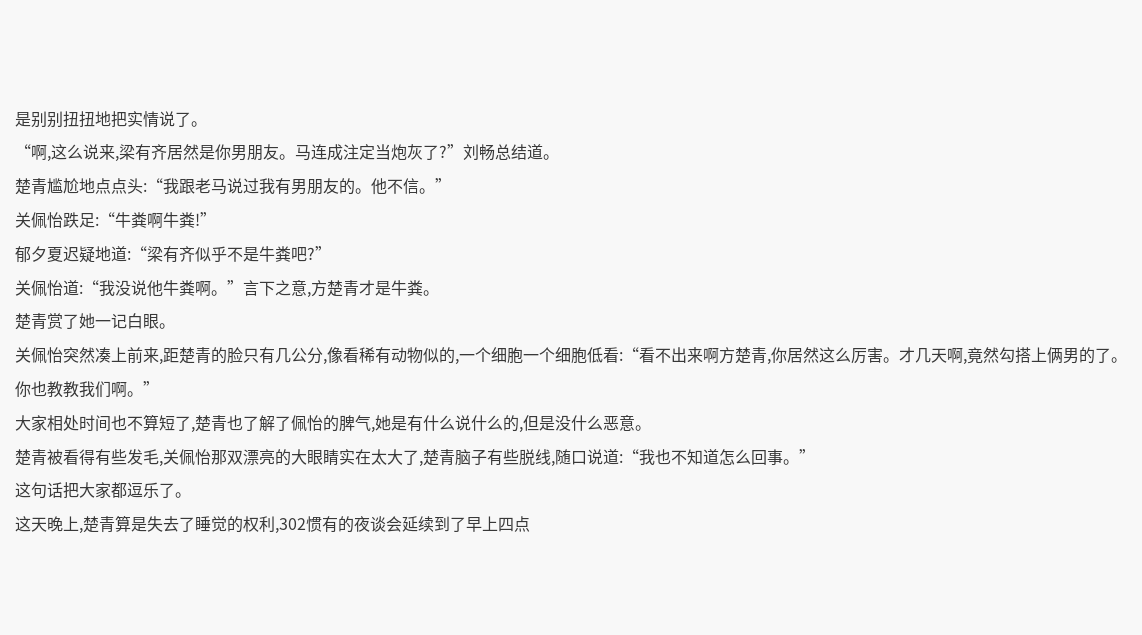是别别扭扭地把实情说了。
“啊,这么说来,梁有齐居然是你男朋友。马连成注定当炮灰了?”刘畅总结道。
楚青尴尬地点点头:“我跟老马说过我有男朋友的。他不信。”
关佩怡跌足:“牛粪啊牛粪!”
郁夕夏迟疑地道:“梁有齐似乎不是牛粪吧?”
关佩怡道:“我没说他牛粪啊。”言下之意,方楚青才是牛粪。
楚青赏了她一记白眼。
关佩怡突然凑上前来,距楚青的脸只有几公分,像看稀有动物似的,一个细胞一个细胞低看:“看不出来啊方楚青,你居然这么厉害。才几天啊,竟然勾搭上俩男的了。你也教教我们啊。”
大家相处时间也不算短了,楚青也了解了佩怡的脾气,她是有什么说什么的,但是没什么恶意。
楚青被看得有些发毛,关佩怡那双漂亮的大眼睛实在太大了,楚青脑子有些脱线,随口说道:“我也不知道怎么回事。”
这句话把大家都逗乐了。
这天晚上,楚青算是失去了睡觉的权利,302惯有的夜谈会延续到了早上四点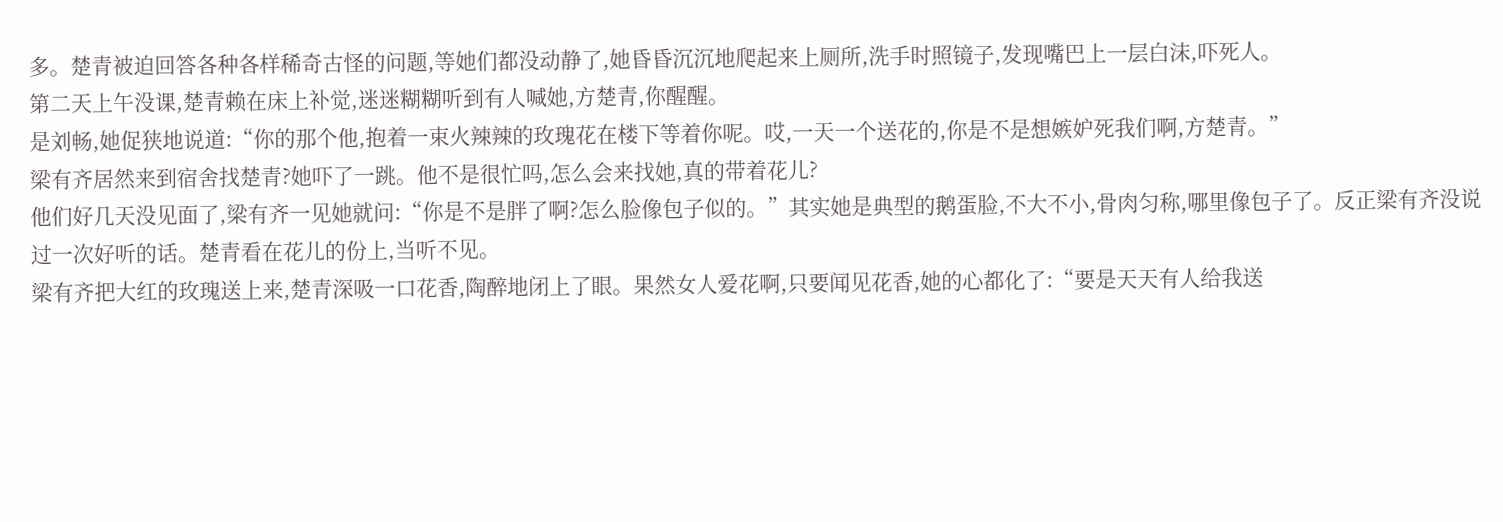多。楚青被迫回答各种各样稀奇古怪的问题,等她们都没动静了,她昏昏沉沉地爬起来上厕所,洗手时照镜子,发现嘴巴上一层白沫,吓死人。
第二天上午没课,楚青赖在床上补觉,迷迷糊糊听到有人喊她,方楚青,你醒醒。
是刘畅,她促狭地说道:“你的那个他,抱着一束火辣辣的玫瑰花在楼下等着你呢。哎,一天一个送花的,你是不是想嫉妒死我们啊,方楚青。”
梁有齐居然来到宿舍找楚青?她吓了一跳。他不是很忙吗,怎么会来找她,真的带着花儿?
他们好几天没见面了,梁有齐一见她就问:“你是不是胖了啊?怎么脸像包子似的。”其实她是典型的鹅蛋脸,不大不小,骨肉匀称,哪里像包子了。反正梁有齐没说过一次好听的话。楚青看在花儿的份上,当听不见。
梁有齐把大红的玫瑰送上来,楚青深吸一口花香,陶醉地闭上了眼。果然女人爱花啊,只要闻见花香,她的心都化了:“要是天天有人给我送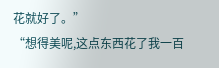花就好了。”
“想得美呢,这点东西花了我一百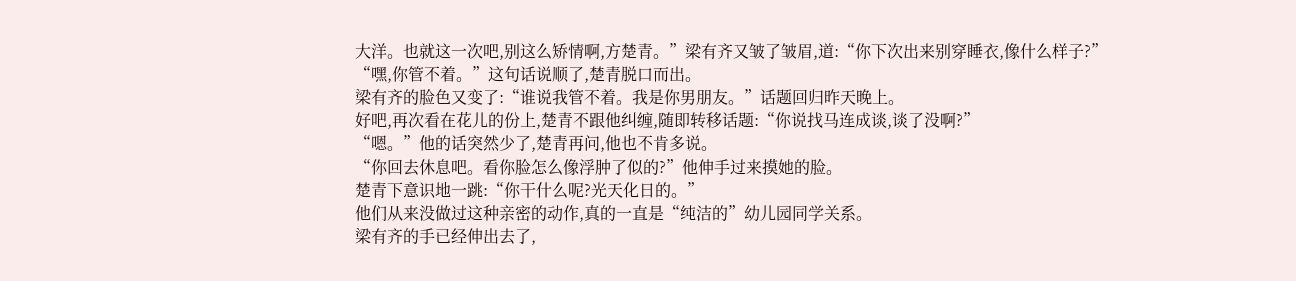大洋。也就这一次吧,别这么矫情啊,方楚青。”梁有齐又皱了皱眉,道:“你下次出来别穿睡衣,像什么样子?”
“嘿,你管不着。”这句话说顺了,楚青脱口而出。
梁有齐的脸色又变了:“谁说我管不着。我是你男朋友。”话题回归昨天晚上。
好吧,再次看在花儿的份上,楚青不跟他纠缠,随即转移话题:“你说找马连成谈,谈了没啊?”
“嗯。”他的话突然少了,楚青再问,他也不肯多说。
“你回去休息吧。看你脸怎么像浮肿了似的?”他伸手过来摸她的脸。
楚青下意识地一跳:“你干什么呢?光天化日的。”
他们从来没做过这种亲密的动作,真的一直是“纯洁的”幼儿园同学关系。
梁有齐的手已经伸出去了,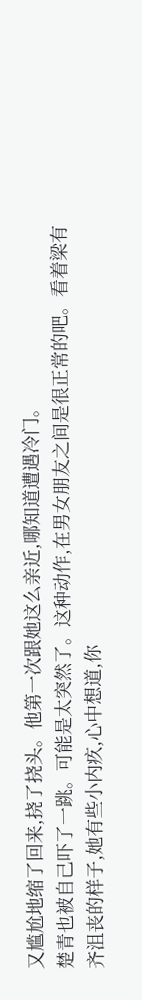又尴尬地缩了回来,挠了挠头。他第一次跟她这么亲近,哪知道遭遇冷门。
楚青也被自己吓了一跳。可能是太突然了。这种动作,在男女朋友之间是很正常的吧。看着梁有齐沮丧的样子,她有些小内疚,心中想道,你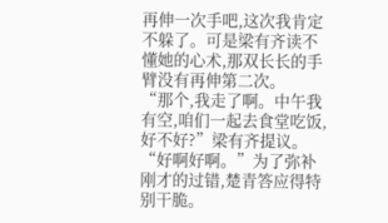再伸一次手吧,这次我肯定不躲了。可是梁有齐读不懂她的心术,那双长长的手臂没有再伸第二次。
“那个,我走了啊。中午我有空,咱们一起去食堂吃饭,好不好?”梁有齐提议。
“好啊好啊。”为了弥补刚才的过错,楚青答应得特别干脆。